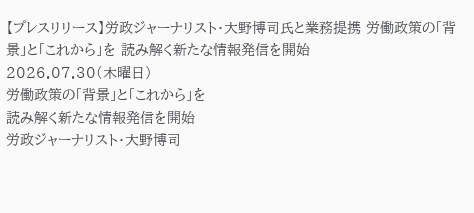【プレスリリース】労政ジャーナリスト・大野博司氏と業務提携 労働政策の「背景」と「これから」を 読み解く新たな情報発信を開始
2026.07.30(木曜日)
労働政策の「背景」と「これから」を
読み解く新たな情報発信を開始
労政ジャーナリスト・大野博司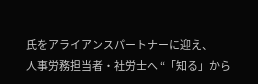氏をアライアンスパートナーに迎え、
人事労務担当者・社労士へ “「知る」から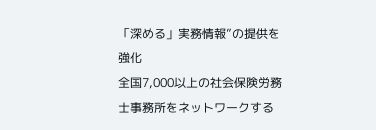「深める」実務情報”の提供を強化
全国7,000以上の社会保険労務士事務所をネットワークする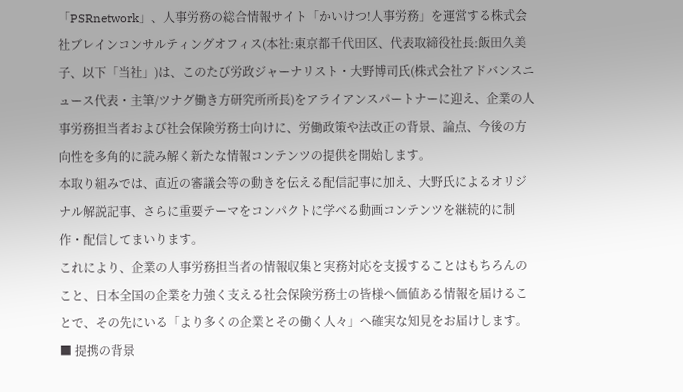「PSRnetwork」、人事労務の総合情報サイト「かいけつ!人事労務」を運営する株式会社ブレインコンサルティングオフィス(本社:東京都千代田区、代表取締役社長:飯田久美子、以下「当社」)は、このたび労政ジャーナリスト・大野博司氏(株式会社アドバンスニュース代表・主筆/ツナグ働き方研究所所長)をアライアンスパートナーに迎え、企業の人事労務担当者および社会保険労務士向けに、労働政策や法改正の背景、論点、今後の方向性を多角的に読み解く新たな情報コンテンツの提供を開始します。
本取り組みでは、直近の審議会等の動きを伝える配信記事に加え、大野氏によるオリジナル解説記事、さらに重要テーマをコンパクトに学べる動画コンテンツを継続的に制作・配信してまいります。
これにより、企業の人事労務担当者の情報収集と実務対応を支援することはもちろんのこと、日本全国の企業を力強く支える社会保険労務士の皆様へ価値ある情報を届けることで、その先にいる「より多くの企業とその働く人々」へ確実な知見をお届けします。
■ 提携の背景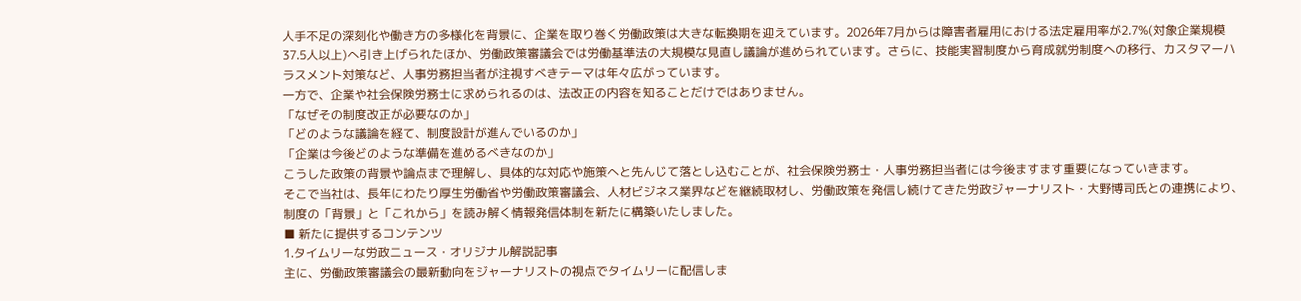人手不足の深刻化や働き方の多様化を背景に、企業を取り巻く労働政策は大きな転換期を迎えています。2026年7月からは障害者雇用における法定雇用率が2.7%(対象企業規模37.5人以上)へ引き上げられたほか、労働政策審議会では労働基準法の大規模な見直し議論が進められています。さらに、技能実習制度から育成就労制度への移行、カスタマーハラスメント対策など、人事労務担当者が注視すべきテーマは年々広がっています。
一方で、企業や社会保険労務士に求められるのは、法改正の内容を知ることだけではありません。
「なぜその制度改正が必要なのか」
「どのような議論を経て、制度設計が進んでいるのか」
「企業は今後どのような準備を進めるべきなのか」
こうした政策の背景や論点まで理解し、具体的な対応や施策へと先んじて落とし込むことが、社会保険労務士・人事労務担当者には今後ますます重要になっていきます。
そこで当社は、長年にわたり厚生労働省や労働政策審議会、人材ビジネス業界などを継続取材し、労働政策を発信し続けてきた労政ジャーナリスト・大野博司氏との連携により、制度の「背景」と「これから」を読み解く情報発信体制を新たに構築いたしました。
■ 新たに提供するコンテンツ
1.タイムリーな労政ニュース・オリジナル解説記事
主に、労働政策審議会の最新動向をジャーナリストの視点でタイムリーに配信しま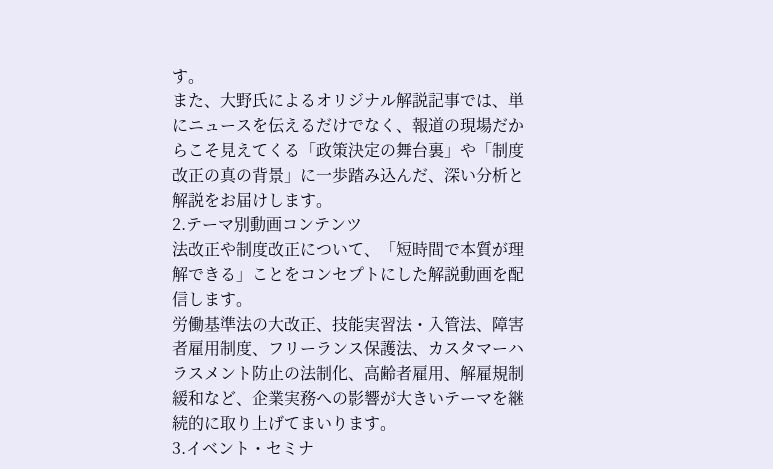す。
また、大野氏によるオリジナル解説記事では、単にニュースを伝えるだけでなく、報道の現場だからこそ見えてくる「政策決定の舞台裏」や「制度改正の真の背景」に一歩踏み込んだ、深い分析と解説をお届けします。
2.テーマ別動画コンテンツ
法改正や制度改正について、「短時間で本質が理解できる」ことをコンセプトにした解説動画を配信します。
労働基準法の大改正、技能実習法・入管法、障害者雇用制度、フリーランス保護法、カスタマーハラスメント防止の法制化、高齢者雇用、解雇規制緩和など、企業実務への影響が大きいテーマを継続的に取り上げてまいります。
3.イベント・セミナ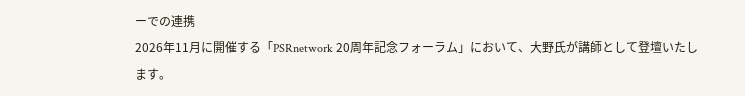ーでの連携
2026年11月に開催する「PSRnetwork 20周年記念フォーラム」において、大野氏が講師として登壇いたします。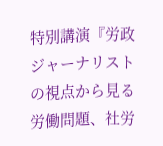特別講演『労政ジャーナリストの視点から見る労働問題、社労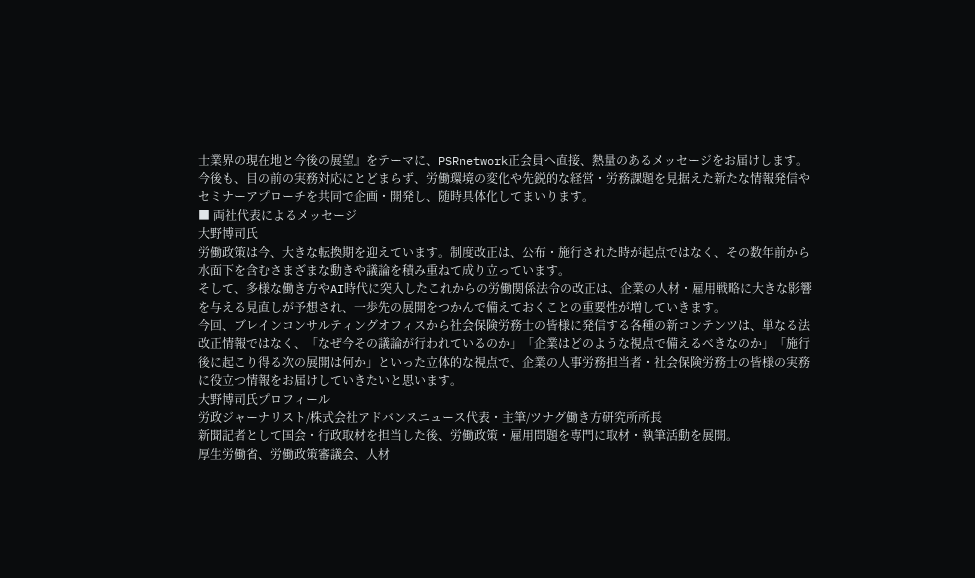士業界の現在地と今後の展望』をテーマに、PSRnetwork正会員へ直接、熱量のあるメッセージをお届けします。
今後も、目の前の実務対応にとどまらず、労働環境の変化や先鋭的な経営・労務課題を見据えた新たな情報発信やセミナーアプローチを共同で企画・開発し、随時具体化してまいります。
■ 両社代表によるメッセージ
大野博司氏
労働政策は今、大きな転換期を迎えています。制度改正は、公布・施行された時が起点ではなく、その数年前から水面下を含むさまざまな動きや議論を積み重ねて成り立っています。
そして、多様な働き方やAI時代に突入したこれからの労働関係法令の改正は、企業の人材・雇用戦略に大きな影響を与える見直しが予想され、一歩先の展開をつかんで備えておくことの重要性が増していきます。
今回、ブレインコンサルティングオフィスから社会保険労務士の皆様に発信する各種の新コンテンツは、単なる法改正情報ではなく、「なぜ今その議論が行われているのか」「企業はどのような視点で備えるべきなのか」「施行後に起こり得る次の展開は何か」といった立体的な視点で、企業の人事労務担当者・社会保険労務士の皆様の実務に役立つ情報をお届けしていきたいと思います。
大野博司氏プロフィール
労政ジャーナリスト/株式会社アドバンスニュース代表・主筆/ツナグ働き方研究所所長
新聞記者として国会・行政取材を担当した後、労働政策・雇用問題を専門に取材・執筆活動を展開。
厚生労働省、労働政策審議会、人材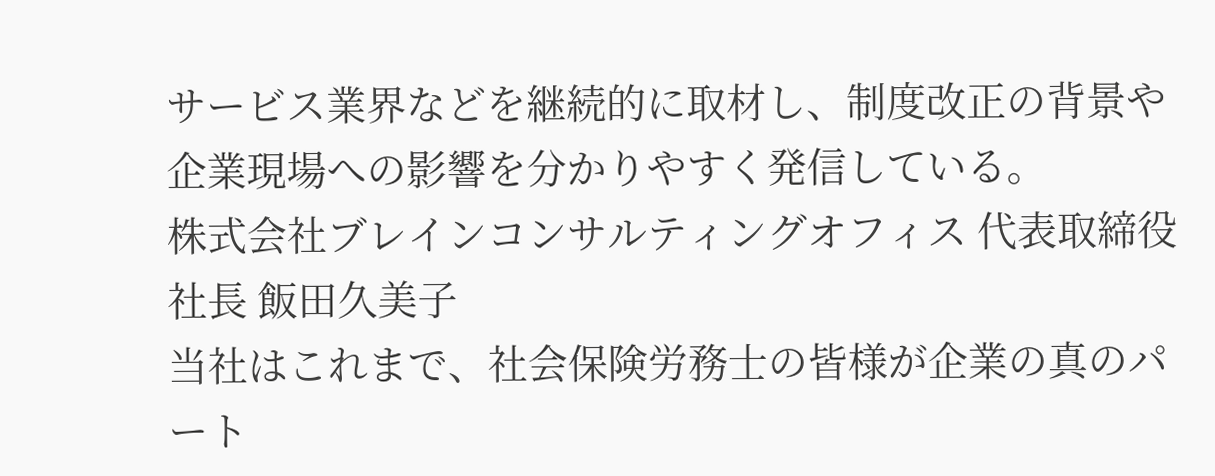サービス業界などを継続的に取材し、制度改正の背景や企業現場への影響を分かりやすく発信している。
株式会社ブレインコンサルティングオフィス 代表取締役社長 飯田久美子
当社はこれまで、社会保険労務士の皆様が企業の真のパート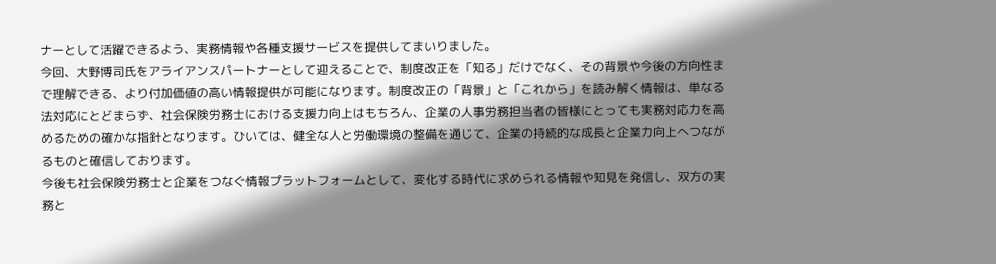ナーとして活躍できるよう、実務情報や各種支援サービスを提供してまいりました。
今回、大野博司氏をアライアンスパートナーとして迎えることで、制度改正を「知る」だけでなく、その背景や今後の方向性まで理解できる、より付加価値の高い情報提供が可能になります。制度改正の「背景」と「これから」を読み解く情報は、単なる法対応にとどまらず、社会保険労務士における支援力向上はもちろん、企業の人事労務担当者の皆様にとっても実務対応力を高めるための確かな指針となります。ひいては、健全な人と労働環境の整備を通じて、企業の持続的な成長と企業力向上へつながるものと確信しております。
今後も社会保険労務士と企業をつなぐ情報プラットフォームとして、変化する時代に求められる情報や知見を発信し、双方の実務と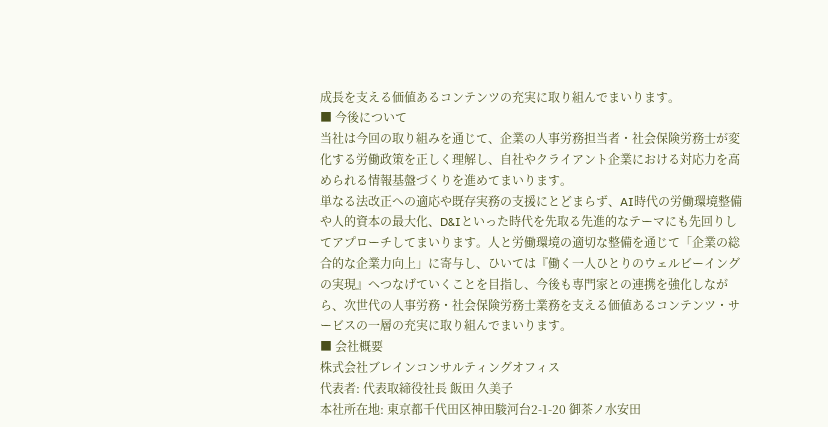成長を支える価値あるコンテンツの充実に取り組んでまいります。
■ 今後について
当社は今回の取り組みを通じて、企業の人事労務担当者・社会保険労務士が変化する労働政策を正しく理解し、自社やクライアント企業における対応力を高められる情報基盤づくりを進めてまいります。
単なる法改正への適応や既存実務の支援にとどまらず、AI時代の労働環境整備や人的資本の最大化、D&Iといった時代を先取る先進的なテーマにも先回りしてアプローチしてまいります。人と労働環境の適切な整備を通じて「企業の総合的な企業力向上」に寄与し、ひいては『働く一人ひとりのウェルビーイングの実現』へつなげていくことを目指し、今後も専門家との連携を強化しながら、次世代の人事労務・社会保険労務士業務を支える価値あるコンテンツ・サービスの一層の充実に取り組んでまいります。
■ 会社概要
株式会社ブレインコンサルティングオフィス
代表者: 代表取締役社長 飯田 久美子
本社所在地: 東京都千代田区神田駿河台2-1-20 御茶ノ水安田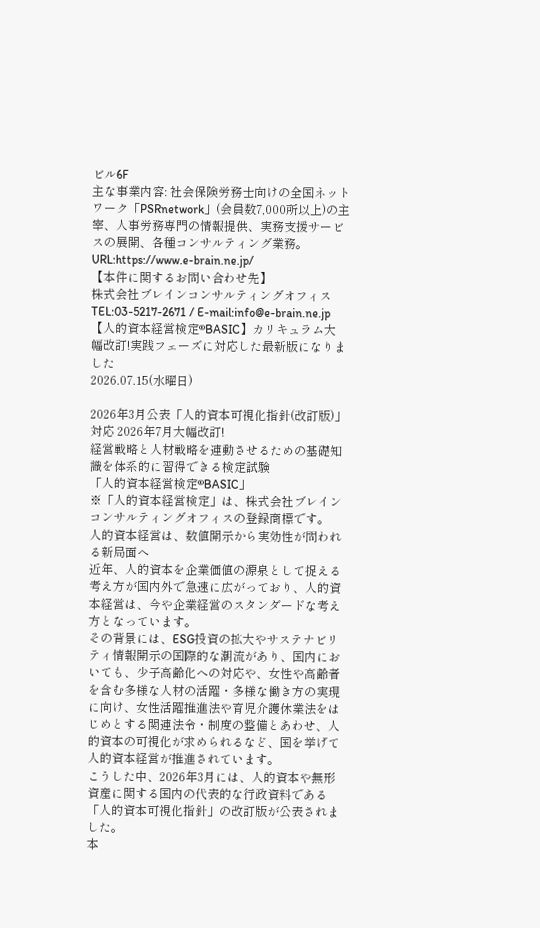ビル6F
主な事業内容: 社会保険労務士向けの全国ネットワーク「PSRnetwork」(会員数7,000所以上)の主宰、人事労務専門の情報提供、実務支援サービスの展開、各種コンサルティング業務。
URL:https://www.e-brain.ne.jp/
【本件に関するお問い合わせ先】
株式会社ブレインコンサルティングオフィス
TEL:03-5217-2671 / E-mail:info@e-brain.ne.jp
【人的資本経営検定®BASIC】カリキュラム大幅改訂!実践フェーズに対応した最新版になりました
2026.07.15(水曜日)

2026年3月公表「人的資本可視化指針(改訂版)」対応 2026年7月大幅改訂!
経営戦略と人材戦略を連動させるための基礎知識を体系的に習得できる検定試験
「人的資本経営検定®BASIC」
※「人的資本経営検定」は、株式会社ブレインコンサルティングオフィスの登録商標です。
人的資本経営は、数値開示から実効性が問われる新局面へ
近年、人的資本を企業価値の源泉として捉える考え方が国内外で急速に広がっており、人的資本経営は、今や企業経営のスタンダードな考え方となっています。
その背景には、ESG投資の拡大やサステナビリティ情報開示の国際的な潮流があり、国内においても、少子高齢化への対応や、女性や高齢者を含む多様な人材の活躍・多様な働き方の実現に向け、女性活躍推進法や育児介護休業法をはじめとする関連法令・制度の整備とあわせ、人的資本の可視化が求められるなど、国を挙げて人的資本経営が推進されています。
こうした中、2026年3月には、人的資本や無形資産に関する国内の代表的な行政資料である「人的資本可視化指針」の改訂版が公表されました。
本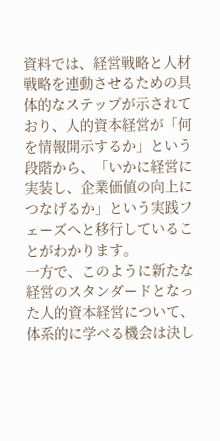資料では、経営戦略と人材戦略を連動させるための具体的なステップが示されており、人的資本経営が「何を情報開示するか」という段階から、「いかに経営に実装し、企業価値の向上につなげるか」という実践フェーズへと移行していることがわかります。
一方で、このように新たな経営のスタンダードとなった人的資本経営について、体系的に学べる機会は決し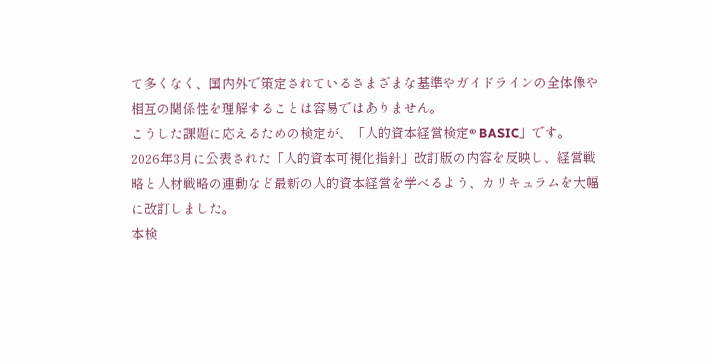て多くなく、国内外で策定されているさまざまな基準やガイドラインの全体像や相互の関係性を理解することは容易ではありません。
こうした課題に応えるための検定が、「人的資本経営検定® BASIC」です。
2026年3月に公表された「人的資本可視化指針」改訂版の内容を反映し、経営戦略と人材戦略の連動など最新の人的資本経営を学べるよう、カリキュラムを大幅に改訂しました。
本検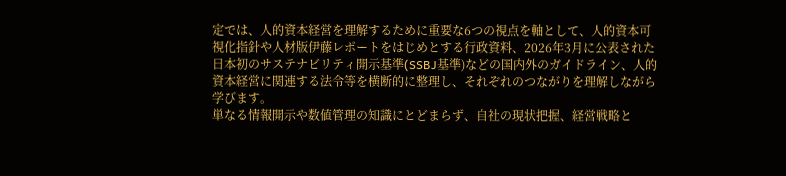定では、人的資本経営を理解するために重要な6つの視点を軸として、人的資本可視化指針や人材版伊藤レポートをはじめとする行政資料、2026年3月に公表された日本初のサステナビリティ開示基準(SSBJ基準)などの国内外のガイドライン、人的資本経営に関連する法令等を横断的に整理し、それぞれのつながりを理解しながら学びます。
単なる情報開示や数値管理の知識にとどまらず、自社の現状把握、経営戦略と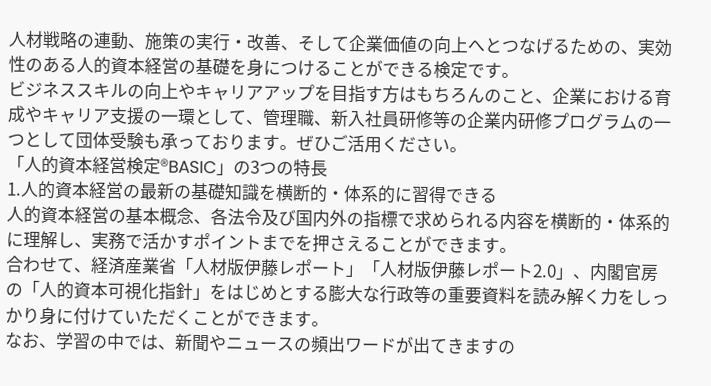人材戦略の連動、施策の実行・改善、そして企業価値の向上へとつなげるための、実効性のある人的資本経営の基礎を身につけることができる検定です。
ビジネススキルの向上やキャリアアップを目指す方はもちろんのこと、企業における育成やキャリア支援の一環として、管理職、新入社員研修等の企業内研修プログラムの一つとして団体受験も承っております。ぜひご活用ください。
「人的資本経営検定®BASIC」の3つの特長
1.人的資本経営の最新の基礎知識を横断的・体系的に習得できる
人的資本経営の基本概念、各法令及び国内外の指標で求められる内容を横断的・体系的に理解し、実務で活かすポイントまでを押さえることができます。
合わせて、経済産業省「人材版伊藤レポート」「人材版伊藤レポート2.0」、内閣官房の「人的資本可視化指針」をはじめとする膨大な行政等の重要資料を読み解く力をしっかり身に付けていただくことができます。
なお、学習の中では、新聞やニュースの頻出ワードが出てきますの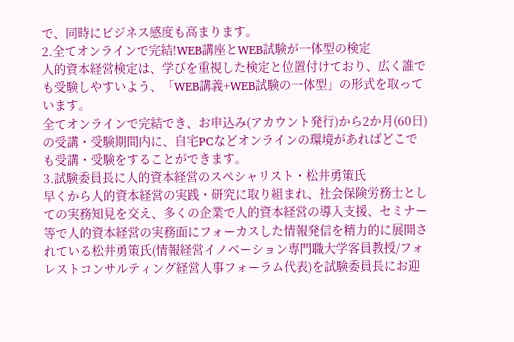で、同時にビジネス感度も高まります。
2.全てオンラインで完結!WEB講座とWEB試験が一体型の検定
人的資本経営検定は、学びを重視した検定と位置付けており、広く誰でも受験しやすいよう、「WEB講義+WEB試験の一体型」の形式を取っています。
全てオンラインで完結でき、お申込み(アカウント発行)から2か月(60日)の受講・受験期間内に、自宅PCなどオンラインの環境があればどこでも受講・受験をすることができます。
3.試験委員長に人的資本経営のスペシャリスト・松井勇策氏
早くから人的資本経営の実践・研究に取り組まれ、社会保険労務士としての実務知見を交え、多くの企業で人的資本経営の導入支援、セミナー等で人的資本経営の実務面にフォーカスした情報発信を精力的に展開されている松井勇策氏(情報経営イノベーション専門職大学客員教授/フォレストコンサルティング経営人事フォーラム代表)を試験委員長にお迎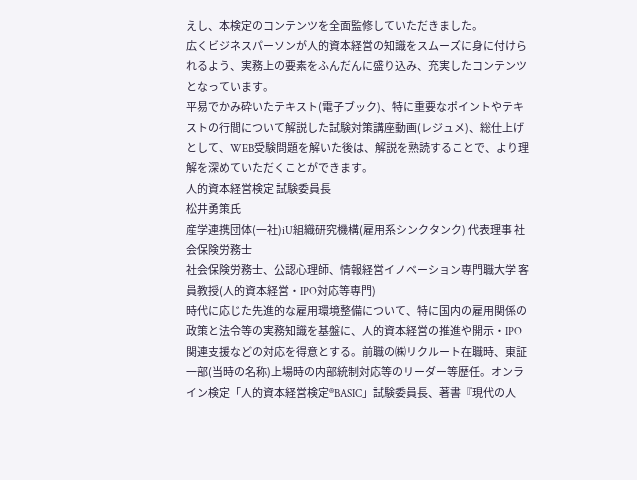えし、本検定のコンテンツを全面監修していただきました。
広くビジネスパーソンが人的資本経営の知識をスムーズに身に付けられるよう、実務上の要素をふんだんに盛り込み、充実したコンテンツとなっています。
平易でかみ砕いたテキスト(電子ブック)、特に重要なポイントやテキストの行間について解説した試験対策講座動画(レジュメ)、総仕上げとして、WEB受験問題を解いた後は、解説を熟読することで、より理解を深めていただくことができます。
人的資本経営検定 試験委員長
松井勇策氏
産学連携団体(一社)iU組織研究機構(雇用系シンクタンク) 代表理事 社会保険労務士
社会保険労務士、公認心理師、情報経営イノベーション専門職大学 客員教授(人的資本経営・IPO対応等専門)
時代に応じた先進的な雇用環境整備について、特に国内の雇用関係の政策と法令等の実務知識を基盤に、人的資本経営の推進や開示・IPO関連支援などの対応を得意とする。前職の㈱リクルート在職時、東証一部(当時の名称)上場時の内部統制対応等のリーダー等歴任。オンライン検定「人的資本経営検定®BASIC」試験委員長、著書『現代の人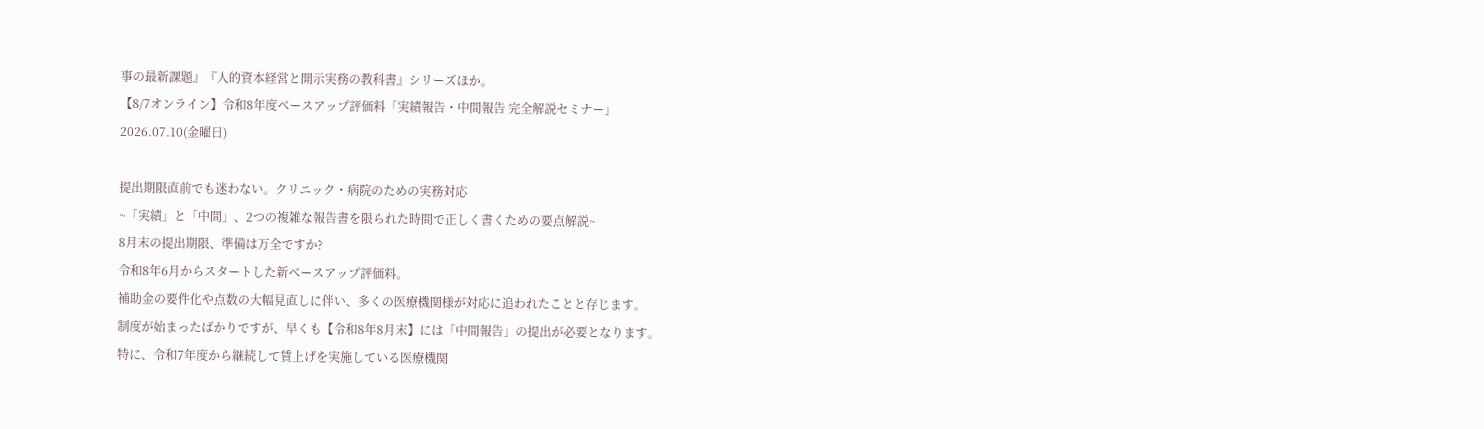事の最新課題』『人的資本経営と開示実務の教科書』シリーズほか。
【8/7オンライン】令和8年度ベースアップ評価料「実績報告・中間報告 完全解説セミナー」
2026.07.10(金曜日)

提出期限直前でも迷わない。クリニック・病院のための実務対応
~「実績」と「中間」、2つの複雑な報告書を限られた時間で正しく書くための要点解説~
8月末の提出期限、準備は万全ですか?
令和8年6月からスタートした新ベースアップ評価料。
補助金の要件化や点数の大幅見直しに伴い、多くの医療機関様が対応に追われたことと存じます。
制度が始まったばかりですが、早くも【令和8年8月末】には「中間報告」の提出が必要となります。
特に、令和7年度から継続して賃上げを実施している医療機関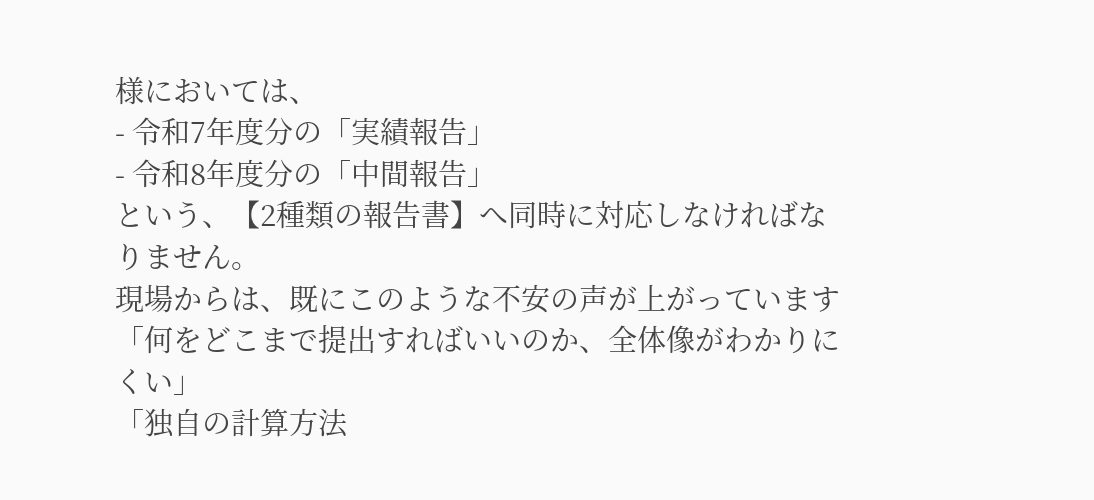様においては、
- 令和7年度分の「実績報告」
- 令和8年度分の「中間報告」
という、【2種類の報告書】へ同時に対応しなければなりません。
現場からは、既にこのような不安の声が上がっています
「何をどこまで提出すればいいのか、全体像がわかりにくい」
「独自の計算方法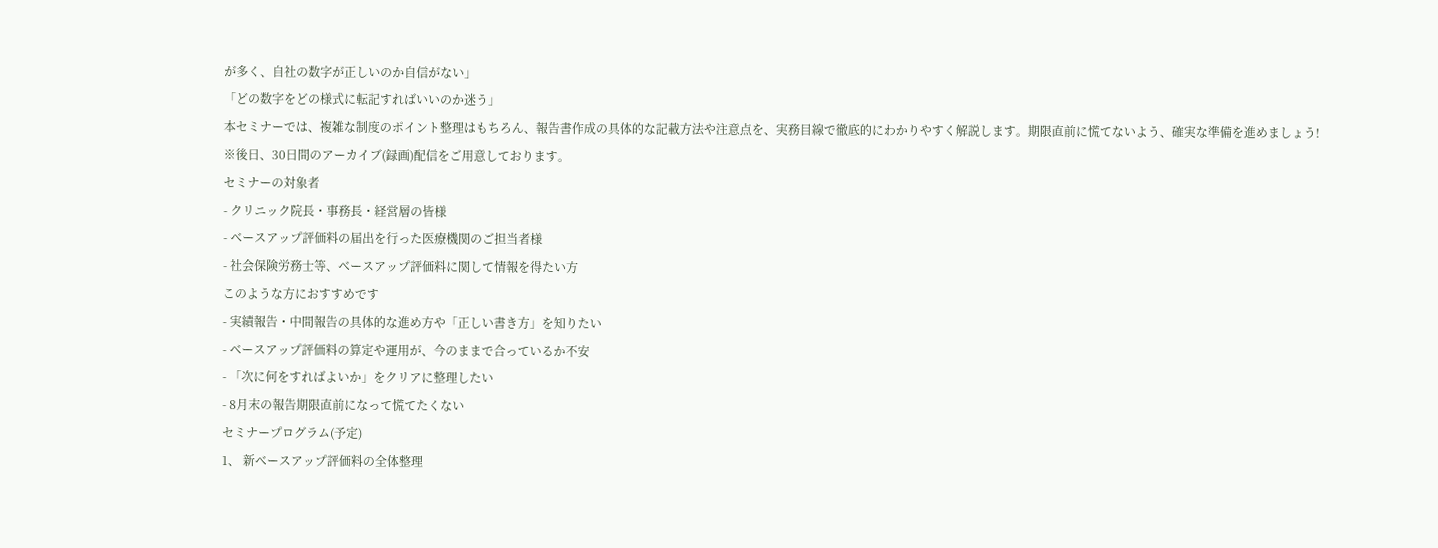が多く、自社の数字が正しいのか自信がない」
「どの数字をどの様式に転記すればいいのか迷う」
本セミナーでは、複雑な制度のポイント整理はもちろん、報告書作成の具体的な記載方法や注意点を、実務目線で徹底的にわかりやすく解説します。期限直前に慌てないよう、確実な準備を進めましょう!
※後日、30日間のアーカイブ(録画)配信をご用意しております。
セミナーの対象者
- クリニック院長・事務長・経営層の皆様
- ベースアップ評価料の届出を行った医療機関のご担当者様
- 社会保険労務士等、ベースアップ評価料に関して情報を得たい方
このような方におすすめです
- 実績報告・中間報告の具体的な進め方や「正しい書き方」を知りたい
- ベースアップ評価料の算定や運用が、今のままで合っているか不安
- 「次に何をすればよいか」をクリアに整理したい
- 8月末の報告期限直前になって慌てたくない
セミナープログラム(予定)
1、 新ベースアップ評価料の全体整理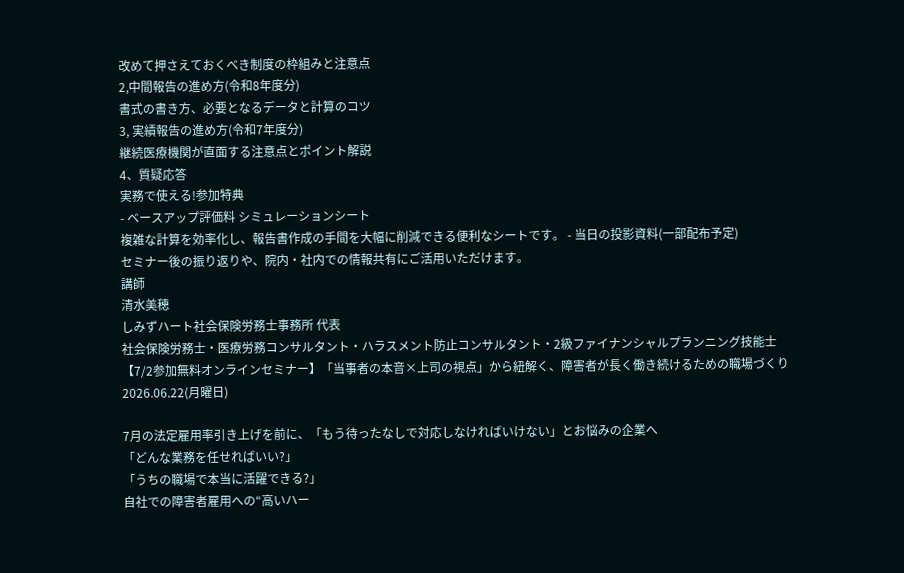改めて押さえておくべき制度の枠組みと注意点
2,中間報告の進め方(令和8年度分)
書式の書き方、必要となるデータと計算のコツ
3, 実績報告の進め方(令和7年度分)
継続医療機関が直面する注意点とポイント解説
4、質疑応答
実務で使える!参加特典
- ベースアップ評価料 シミュレーションシート
複雑な計算を効率化し、報告書作成の手間を大幅に削減できる便利なシートです。 - 当日の投影資料(一部配布予定)
セミナー後の振り返りや、院内・社内での情報共有にご活用いただけます。
講師
清水美穂
しみずハート社会保険労務士事務所 代表
社会保険労務士・医療労務コンサルタント・ハラスメント防止コンサルタント・2級ファイナンシャルプランニング技能士
【7/2参加無料オンラインセミナー】「当事者の本音×上司の視点」から紐解く、障害者が長く働き続けるための職場づくり
2026.06.22(月曜日)

7月の法定雇用率引き上げを前に、「もう待ったなしで対応しなければいけない」とお悩みの企業へ
「どんな業務を任せればいい?」
「うちの職場で本当に活躍できる?」
自社での障害者雇用への“高いハー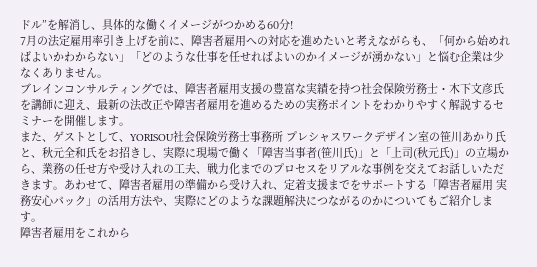ドル”を解消し、具体的な働くイメージがつかめる60分!
7月の法定雇用率引き上げを前に、障害者雇用への対応を進めたいと考えながらも、「何から始めればよいかわからない」「どのような仕事を任せればよいのかイメージが湧かない」と悩む企業は少なくありません。
ブレインコンサルティングでは、障害者雇用支援の豊富な実績を持つ社会保険労務士・木下文彦氏を講師に迎え、最新の法改正や障害者雇用を進めるための実務ポイントをわかりやすく解説するセミナーを開催します。
また、ゲストとして、YORISOU社会保険労務士事務所 プレシャスワークデザイン室の笹川あかり氏と、秋元全和氏をお招きし、実際に現場で働く「障害当事者(笹川氏)」と「上司(秋元氏)」の立場から、業務の任せ方や受け入れの工夫、戦力化までのプロセスをリアルな事例を交えてお話しいただきます。あわせて、障害者雇用の準備から受け入れ、定着支援までをサポートする「障害者雇用 実務安心パック」の活用方法や、実際にどのような課題解決につながるのかについてもご紹介します。
障害者雇用をこれから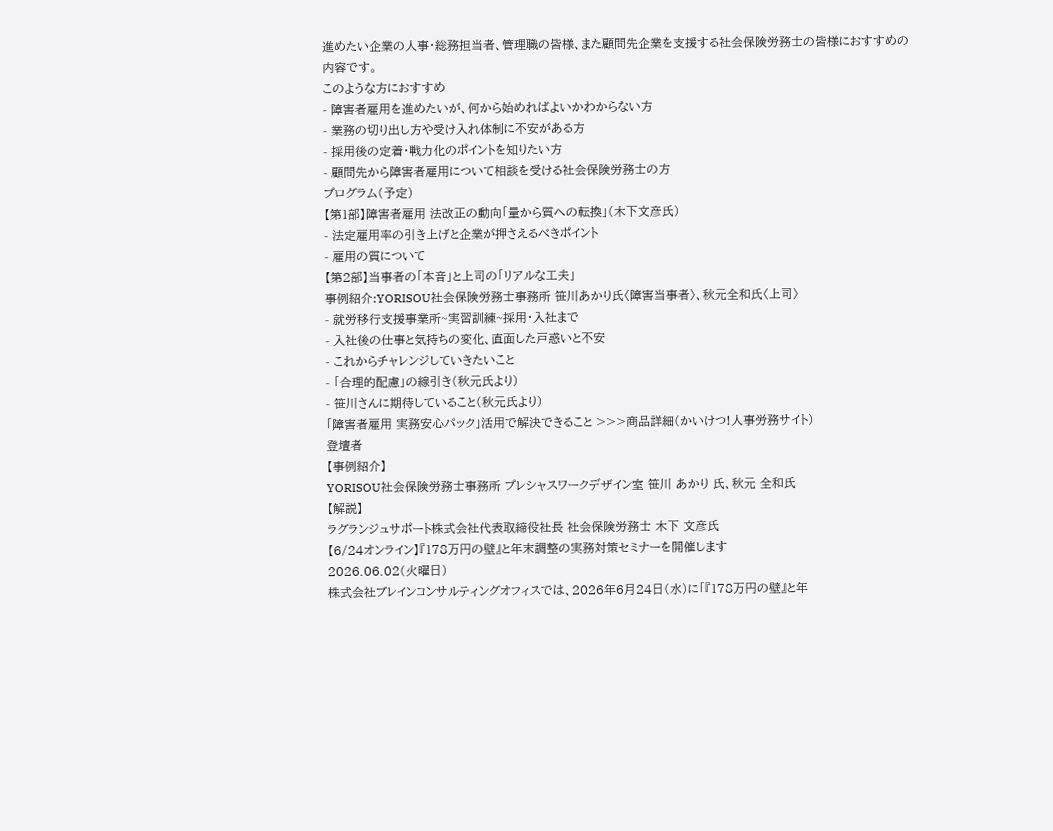進めたい企業の人事・総務担当者、管理職の皆様、また顧問先企業を支援する社会保険労務士の皆様におすすめの内容です。
このような方におすすめ
- 障害者雇用を進めたいが、何から始めればよいかわからない方
- 業務の切り出し方や受け入れ体制に不安がある方
- 採用後の定着・戦力化のポイントを知りたい方
- 顧問先から障害者雇用について相談を受ける社会保険労務士の方
プログラム(予定)
【第1部】障害者雇用 法改正の動向「量から質への転換」(木下文彦氏)
- 法定雇用率の引き上げと企業が押さえるべきポイント
- 雇用の質について
【第2部】当事者の「本音」と上司の「リアルな工夫」
事例紹介:YORISOU社会保険労務士事務所 笹川あかり氏〈障害当事者〉、秋元全和氏〈上司〉
- 就労移行支援事業所~実習訓練~採用・入社まで
- 入社後の仕事と気持ちの変化、直面した戸惑いと不安
- これからチャレンジしていきたいこと
- 「合理的配慮」の線引き(秋元氏より)
- 笹川さんに期待していること(秋元氏より)
「障害者雇用 実務安心パック」活用で解決できること >>>商品詳細(かいけつ!人事労務サイト)
登壇者
【事例紹介】
YORISOU社会保険労務士事務所 プレシャスワークデザイン室 笹川 あかり 氏、秋元 全和氏
【解説】
ラグランジュサポート株式会社代表取締役社長 社会保険労務士 木下 文彦氏
【6/24オンライン】『178万円の壁』と年末調整の実務対策セミナーを開催します
2026.06.02(火曜日)
株式会社ブレインコンサルティングオフィスでは、2026年6月24日(水)に「『178万円の壁』と年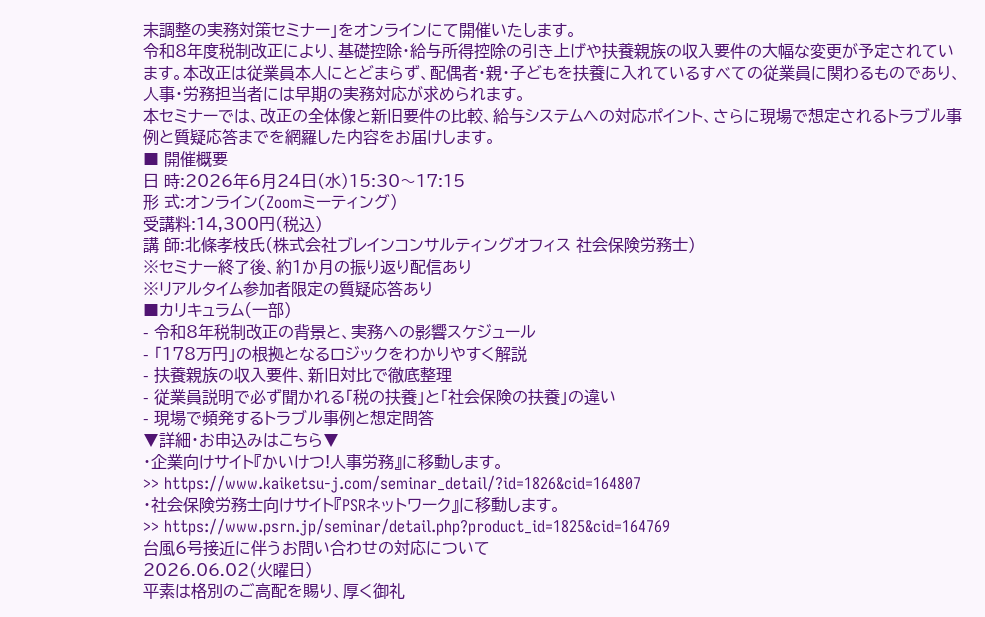末調整の実務対策セミナー」をオンラインにて開催いたします。
令和8年度税制改正により、基礎控除・給与所得控除の引き上げや扶養親族の収入要件の大幅な変更が予定されています。本改正は従業員本人にとどまらず、配偶者・親・子どもを扶養に入れているすべての従業員に関わるものであり、人事・労務担当者には早期の実務対応が求められます。
本セミナーでは、改正の全体像と新旧要件の比較、給与システムへの対応ポイント、さらに現場で想定されるトラブル事例と質疑応答までを網羅した内容をお届けします。
■ 開催概要
日 時:2026年6月24日(水)15:30〜17:15
形 式:オンライン(Zoomミーティング)
受講料:14,300円(税込)
講 師:北條孝枝氏(株式会社ブレインコンサルティングオフィス 社会保険労務士)
※セミナー終了後、約1か月の振り返り配信あり
※リアルタイム参加者限定の質疑応答あり
■カリキュラム(一部)
- 令和8年税制改正の背景と、実務への影響スケジュール
- 「178万円」の根拠となるロジックをわかりやすく解説
- 扶養親族の収入要件、新旧対比で徹底整理
- 従業員説明で必ず聞かれる「税の扶養」と「社会保険の扶養」の違い
- 現場で頻発するトラブル事例と想定問答
▼詳細・お申込みはこちら▼
・企業向けサイト『かいけつ!人事労務』に移動します。
>> https://www.kaiketsu-j.com/seminar_detail/?id=1826&cid=164807
・社会保険労務士向けサイト『PSRネットワーク』に移動します。
>> https://www.psrn.jp/seminar/detail.php?product_id=1825&cid=164769
台風6号接近に伴うお問い合わせの対応について
2026.06.02(火曜日)
平素は格別のご高配を賜り、厚く御礼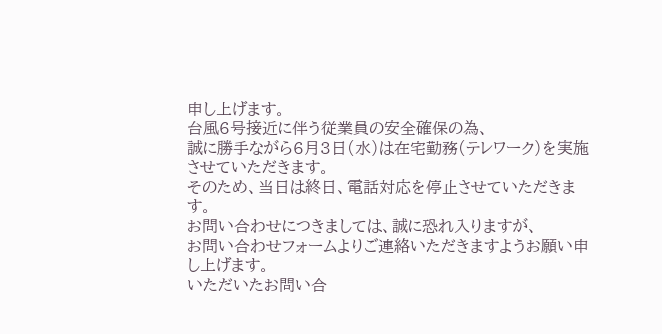申し上げます。
台風6号接近に伴う従業員の安全確保の為、
誠に勝手ながら6月3日(水)は在宅勤務(テレワーク)を実施させていただきます。
そのため、当日は終日、電話対応を停止させていただきます。
お問い合わせにつきましては、誠に恐れ入りますが、
お問い合わせフォームよりご連絡いただきますようお願い申し上げます。
いただいたお問い合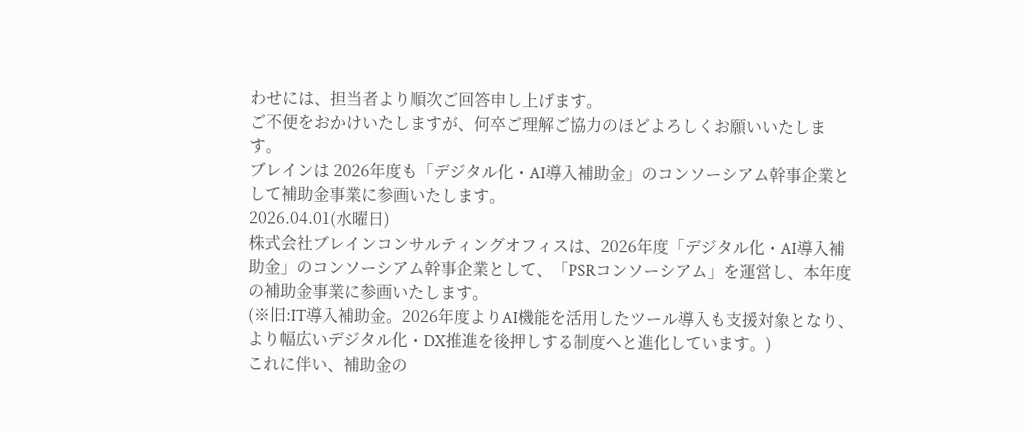わせには、担当者より順次ご回答申し上げます。
ご不便をおかけいたしますが、何卒ご理解ご協力のほどよろしくお願いいたします。
ブレインは 2026年度も「デジタル化・AI導入補助金」のコンソーシアム幹事企業として補助金事業に参画いたします。
2026.04.01(水曜日)
株式会社ブレインコンサルティングオフィスは、2026年度「デジタル化・AI導入補助金」のコンソーシアム幹事企業として、「PSRコンソーシアム」を運営し、本年度の補助金事業に参画いたします。
(※旧:IT導入補助金。2026年度よりAI機能を活用したツール導入も支援対象となり、より幅広いデジタル化・DX推進を後押しする制度へと進化しています。)
これに伴い、補助金の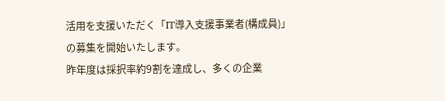活用を支援いただく「IT導入支援事業者(構成員)」の募集を開始いたします。
昨年度は採択率約9割を達成し、多くの企業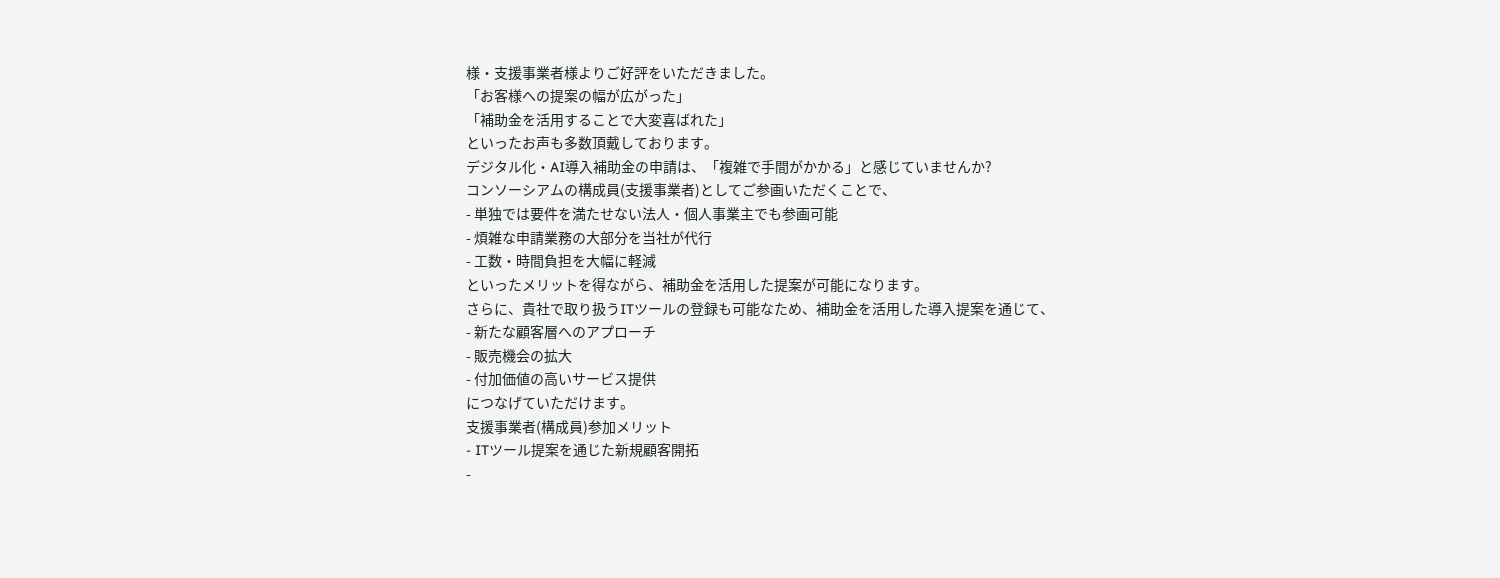様・支援事業者様よりご好評をいただきました。
「お客様への提案の幅が広がった」
「補助金を活用することで大変喜ばれた」
といったお声も多数頂戴しております。
デジタル化・AI導入補助金の申請は、「複雑で手間がかかる」と感じていませんか?
コンソーシアムの構成員(支援事業者)としてご参画いただくことで、
- 単独では要件を満たせない法人・個人事業主でも参画可能
- 煩雑な申請業務の大部分を当社が代行
- 工数・時間負担を大幅に軽減
といったメリットを得ながら、補助金を活用した提案が可能になります。
さらに、貴社で取り扱うITツールの登録も可能なため、補助金を活用した導入提案を通じて、
- 新たな顧客層へのアプローチ
- 販売機会の拡大
- 付加価値の高いサービス提供
につなげていただけます。
支援事業者(構成員)参加メリット
- ITツール提案を通じた新規顧客開拓
-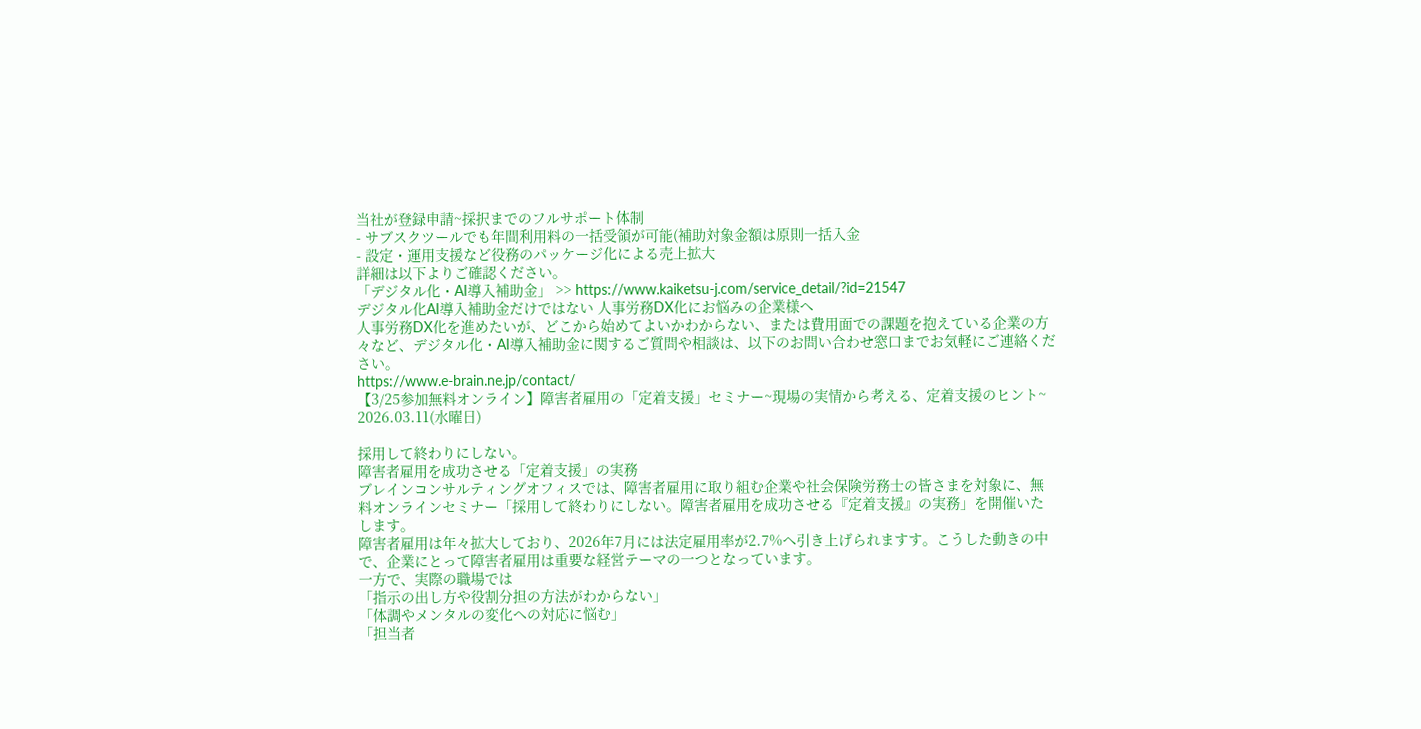当社が登録申請~採択までのフルサポート体制
- サブスクツールでも年間利用料の一括受領が可能(補助対象金額は原則一括入金
- 設定・運用支援など役務のパッケージ化による売上拡大
詳細は以下よりご確認ください。
「デジタル化・AI導入補助金」 >> https://www.kaiketsu-j.com/service_detail/?id=21547
デジタル化AI導入補助金だけではない 人事労務DX化にお悩みの企業様へ
人事労務DX化を進めたいが、どこから始めてよいかわからない、または費用面での課題を抱えている企業の方々など、デジタル化・AI導入補助金に関するご質問や相談は、以下のお問い合わせ窓口までお気軽にご連絡ください。
https://www.e-brain.ne.jp/contact/
【3/25参加無料オンライン】障害者雇用の「定着支援」セミナー~現場の実情から考える、定着支援のヒント~
2026.03.11(水曜日)

採用して終わりにしない。
障害者雇用を成功させる「定着支援」の実務
ブレインコンサルティングオフィスでは、障害者雇用に取り組む企業や社会保険労務士の皆さまを対象に、無料オンラインセミナー「採用して終わりにしない。障害者雇用を成功させる『定着支援』の実務」を開催いたします。
障害者雇用は年々拡大しており、2026年7月には法定雇用率が2.7%へ引き上げられますす。こうした動きの中で、企業にとって障害者雇用は重要な経営テーマの一つとなっています。
一方で、実際の職場では
「指示の出し方や役割分担の方法がわからない」
「体調やメンタルの変化への対応に悩む」
「担当者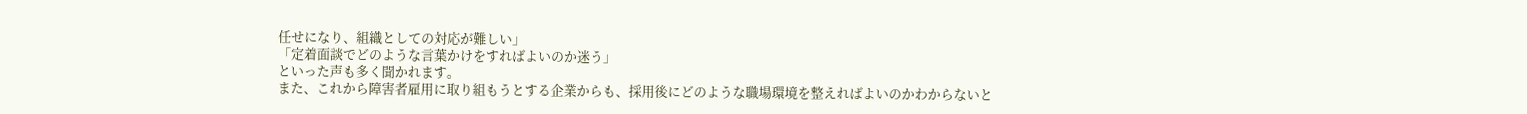任せになり、組織としての対応が難しい」
「定着面談でどのような言葉かけをすればよいのか迷う」
といった声も多く聞かれます。
また、これから障害者雇用に取り組もうとする企業からも、採用後にどのような職場環境を整えればよいのかわからないと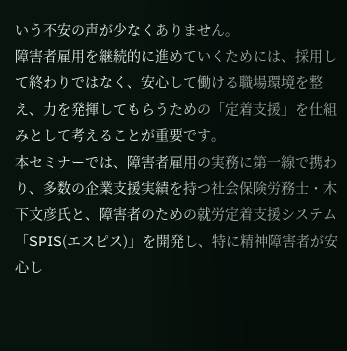いう不安の声が少なくありません。
障害者雇用を継続的に進めていくためには、採用して終わりではなく、安心して働ける職場環境を整え、力を発揮してもらうための「定着支援」を仕組みとして考えることが重要です。
本セミナーでは、障害者雇用の実務に第一線で携わり、多数の企業支援実績を持つ社会保険労務士・木下文彦氏と、障害者のための就労定着支援システム「SPIS(エスピス)」を開発し、特に精神障害者が安心し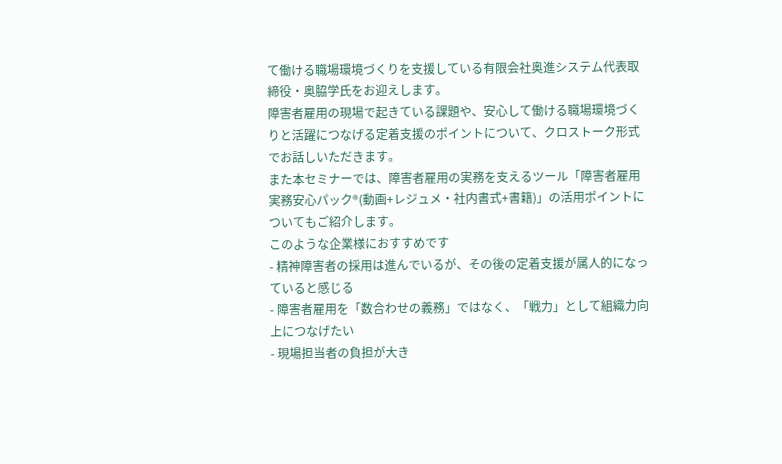て働ける職場環境づくりを支援している有限会社奥進システム代表取締役・奥脇学氏をお迎えします。
障害者雇用の現場で起きている課題や、安心して働ける職場環境づくりと活躍につなげる定着支援のポイントについて、クロストーク形式でお話しいただきます。
また本セミナーでは、障害者雇用の実務を支えるツール「障害者雇用実務安心パック®(動画+レジュメ・社内書式+書籍)」の活用ポイントについてもご紹介します。
このような企業様におすすめです
- 精神障害者の採用は進んでいるが、その後の定着支援が属人的になっていると感じる
- 障害者雇用を「数合わせの義務」ではなく、「戦力」として組織力向上につなげたい
- 現場担当者の負担が大き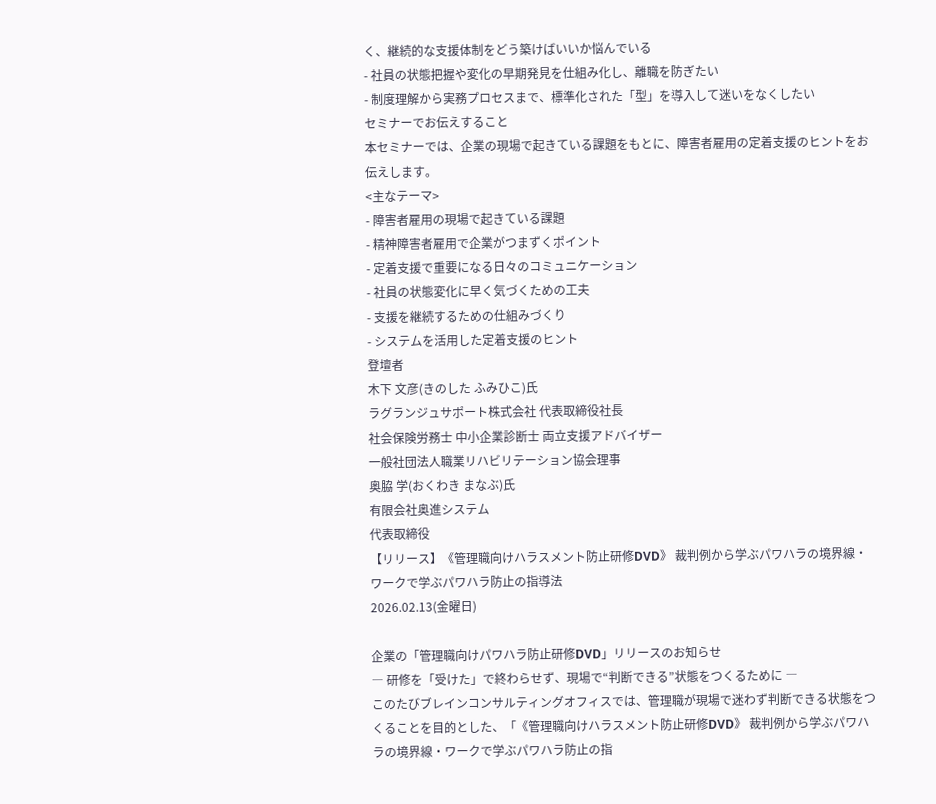く、継続的な支援体制をどう築けばいいか悩んでいる
- 社員の状態把握や変化の早期発見を仕組み化し、離職を防ぎたい
- 制度理解から実務プロセスまで、標準化された「型」を導入して迷いをなくしたい
セミナーでお伝えすること
本セミナーでは、企業の現場で起きている課題をもとに、障害者雇用の定着支援のヒントをお伝えします。
<主なテーマ>
- 障害者雇用の現場で起きている課題
- 精神障害者雇用で企業がつまずくポイント
- 定着支援で重要になる日々のコミュニケーション
- 社員の状態変化に早く気づくための工夫
- 支援を継続するための仕組みづくり
- システムを活用した定着支援のヒント
登壇者
木下 文彦(きのした ふみひこ)氏
ラグランジュサポート株式会社 代表取締役社長
社会保険労務士 中小企業診断士 両立支援アドバイザー
一般社団法人職業リハビリテーション協会理事
奥脇 学(おくわき まなぶ)氏
有限会社奥進システム
代表取締役
【リリース】《管理職向けハラスメント防止研修DVD》 裁判例から学ぶパワハラの境界線・ワークで学ぶパワハラ防止の指導法
2026.02.13(金曜日)

企業の「管理職向けパワハラ防止研修DVD」リリースのお知らせ
― 研修を「受けた」で終わらせず、現場で“判断できる”状態をつくるために ―
このたびブレインコンサルティングオフィスでは、管理職が現場で迷わず判断できる状態をつくることを目的とした、「《管理職向けハラスメント防止研修DVD》 裁判例から学ぶパワハラの境界線・ワークで学ぶパワハラ防止の指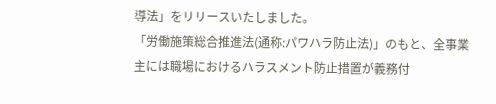導法」をリリースいたしました。
「労働施策総合推進法(通称:パワハラ防止法)」のもと、全事業主には職場におけるハラスメント防止措置が義務付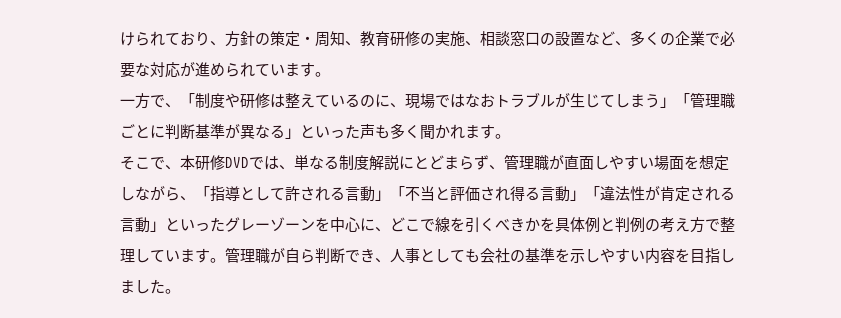けられており、方針の策定・周知、教育研修の実施、相談窓口の設置など、多くの企業で必要な対応が進められています。
一方で、「制度や研修は整えているのに、現場ではなおトラブルが生じてしまう」「管理職ごとに判断基準が異なる」といった声も多く聞かれます。
そこで、本研修DVDでは、単なる制度解説にとどまらず、管理職が直面しやすい場面を想定しながら、「指導として許される言動」「不当と評価され得る言動」「違法性が肯定される言動」といったグレーゾーンを中心に、どこで線を引くべきかを具体例と判例の考え方で整理しています。管理職が自ら判断でき、人事としても会社の基準を示しやすい内容を目指しました。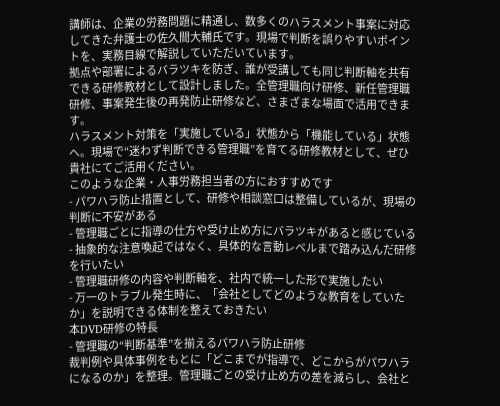講師は、企業の労務問題に精通し、数多くのハラスメント事案に対応してきた弁護士の佐久間大輔氏です。現場で判断を誤りやすいポイントを、実務目線で解説していただいています。
拠点や部署によるバラツキを防ぎ、誰が受講しても同じ判断軸を共有できる研修教材として設計しました。全管理職向け研修、新任管理職研修、事案発生後の再発防止研修など、さまざまな場面で活用できます。
ハラスメント対策を「実施している」状態から「機能している」状態へ。現場で“迷わず判断できる管理職”を育てる研修教材として、ぜひ貴社にてご活用ください。
このような企業・人事労務担当者の方におすすめです
- パワハラ防止措置として、研修や相談窓口は整備しているが、現場の判断に不安がある
- 管理職ごとに指導の仕方や受け止め方にバラツキがあると感じている
- 抽象的な注意喚起ではなく、具体的な言動レベルまで踏み込んだ研修を行いたい
- 管理職研修の内容や判断軸を、社内で統一した形で実施したい
- 万一のトラブル発生時に、「会社としてどのような教育をしていたか」を説明できる体制を整えておきたい
本DVD研修の特長
- 管理職の“判断基準”を揃えるパワハラ防止研修
裁判例や具体事例をもとに「どこまでが指導で、どこからがパワハラになるのか」を整理。管理職ごとの受け止め方の差を減らし、会社と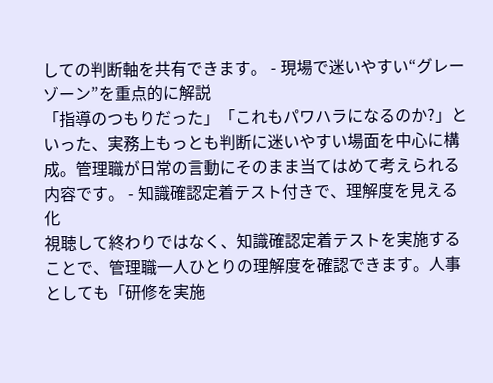しての判断軸を共有できます。 - 現場で迷いやすい“グレーゾーン”を重点的に解説
「指導のつもりだった」「これもパワハラになるのか?」といった、実務上もっとも判断に迷いやすい場面を中心に構成。管理職が日常の言動にそのまま当てはめて考えられる内容です。 - 知識確認定着テスト付きで、理解度を見える化
視聴して終わりではなく、知識確認定着テストを実施することで、管理職一人ひとりの理解度を確認できます。人事としても「研修を実施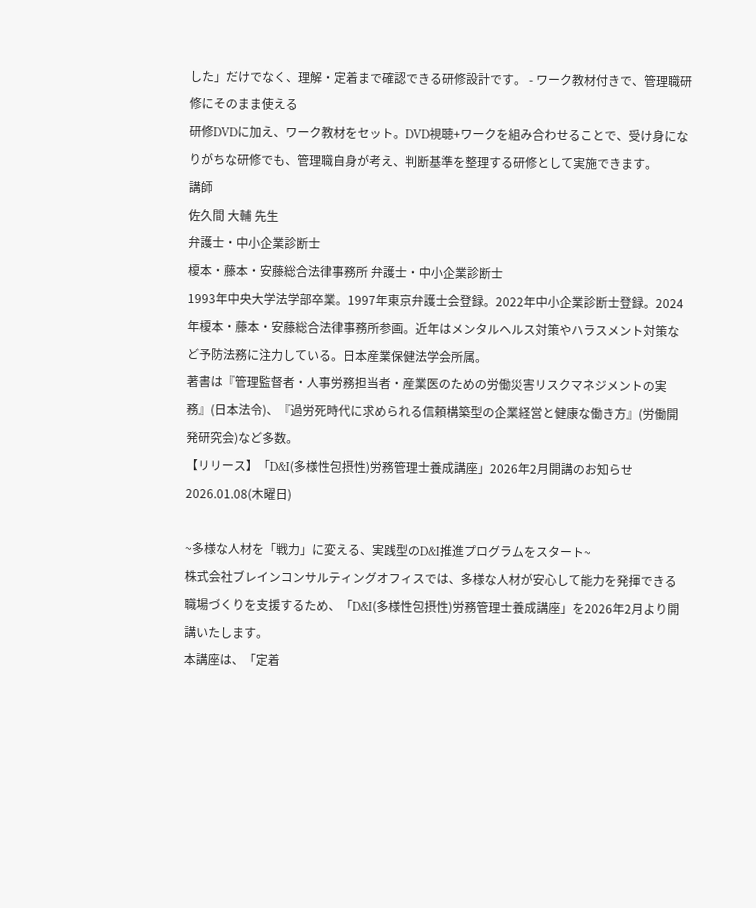した」だけでなく、理解・定着まで確認できる研修設計です。 - ワーク教材付きで、管理職研修にそのまま使える
研修DVDに加え、ワーク教材をセット。DVD視聴+ワークを組み合わせることで、受け身になりがちな研修でも、管理職自身が考え、判断基準を整理する研修として実施できます。
講師
佐久間 大輔 先生
弁護士・中小企業診断士
榎本・藤本・安藤総合法律事務所 弁護士・中小企業診断士
1993年中央大学法学部卒業。1997年東京弁護士会登録。2022年中小企業診断士登録。2024年榎本・藤本・安藤総合法律事務所参画。近年はメンタルヘルス対策やハラスメント対策など予防法務に注力している。日本産業保健法学会所属。
著書は『管理監督者・人事労務担当者・産業医のための労働災害リスクマネジメントの実務』(日本法令)、『過労死時代に求められる信頼構築型の企業経営と健康な働き方』(労働開発研究会)など多数。
【リリース】「D&I(多様性包摂性)労務管理士養成講座」2026年2月開講のお知らせ
2026.01.08(木曜日)

~多様な人材を「戦力」に変える、実践型のD&I推進プログラムをスタート~
株式会社ブレインコンサルティングオフィスでは、多様な人材が安心して能力を発揮できる職場づくりを支援するため、「D&I(多様性包摂性)労務管理士養成講座」を2026年2月より開講いたします。
本講座は、「定着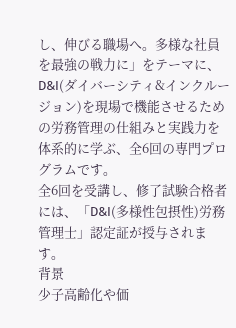し、伸びる職場へ。多様な社員を最強の戦力に」をテーマに、D&I(ダイバーシティ&インクルージョン)を現場で機能させるための労務管理の仕組みと実践力を体系的に学ぶ、全6回の専門プログラムです。
全6回を受講し、修了試験合格者には、「D&I(多様性包摂性)労務管理士」認定証が授与されます。
背景
少子高齢化や価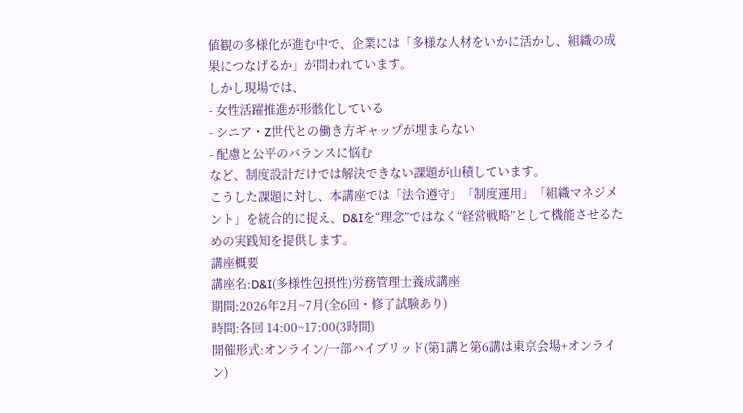値観の多様化が進む中で、企業には「多様な人材をいかに活かし、組織の成果につなげるか」が問われています。
しかし現場では、
- 女性活躍推進が形骸化している
- シニア・Z世代との働き方ギャップが埋まらない
- 配慮と公平のバランスに悩む
など、制度設計だけでは解決できない課題が山積しています。
こうした課題に対し、本講座では「法令遵守」「制度運用」「組織マネジメント」を統合的に捉え、D&Iを“理念”ではなく“経営戦略”として機能させるための実践知を提供します。
講座概要
講座名:D&I(多様性包摂性)労務管理士養成講座
期間:2026年2月~7月(全6回・修了試験あり)
時間:各回 14:00~17:00(3時間)
開催形式:オンライン/一部ハイブリッド(第1講と第6講は東京会場+オンライン)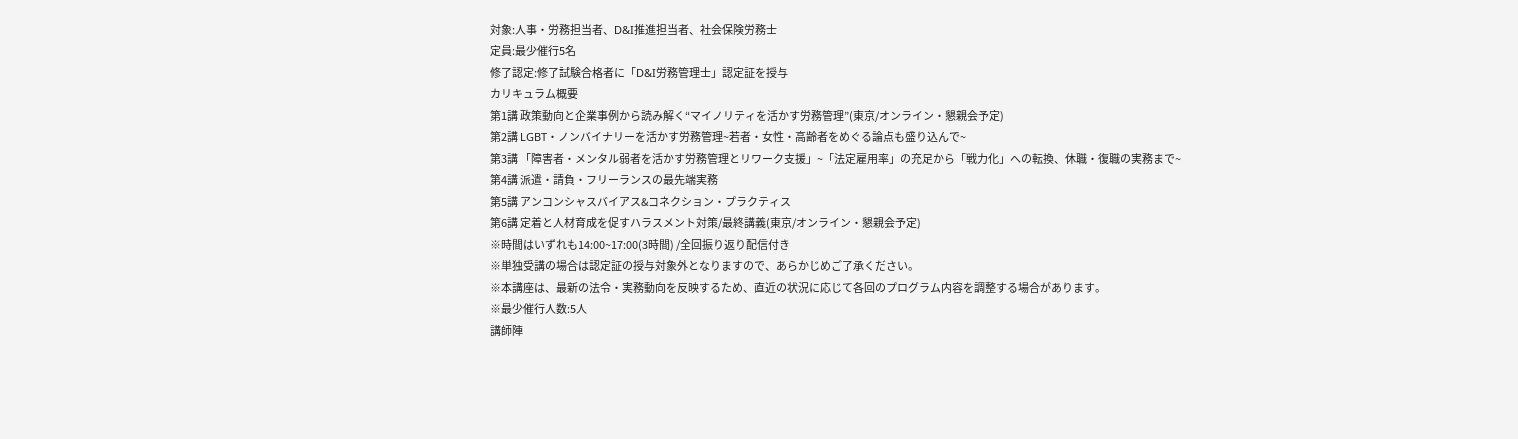対象:人事・労務担当者、D&I推進担当者、社会保険労務士
定員:最少催行5名
修了認定:修了試験合格者に「D&I労務管理士」認定証を授与
カリキュラム概要
第1講 政策動向と企業事例から読み解く“マイノリティを活かす労務管理”(東京/オンライン・懇親会予定)
第2講 LGBT・ノンバイナリーを活かす労務管理~若者・女性・高齢者をめぐる論点も盛り込んで~
第3講 「障害者・メンタル弱者を活かす労務管理とリワーク支援」~「法定雇用率」の充足から「戦力化」への転換、休職・復職の実務まで~
第4講 派遣・請負・フリーランスの最先端実務
第5講 アンコンシャスバイアス&コネクション・プラクティス
第6講 定着と人材育成を促すハラスメント対策/最終講義(東京/オンライン・懇親会予定)
※時間はいずれも14:00~17:00(3時間) /全回振り返り配信付き
※単独受講の場合は認定証の授与対象外となりますので、あらかじめご了承ください。
※本講座は、最新の法令・実務動向を反映するため、直近の状況に応じて各回のプログラム内容を調整する場合があります。
※最少催行人数:5人
講師陣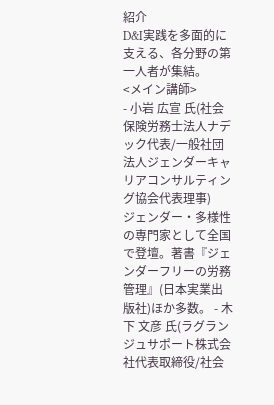紹介
D&I実践を多面的に支える、各分野の第一人者が集結。
<メイン講師>
- 小岩 広宣 氏(社会保険労務士法人ナデック代表/一般社団法人ジェンダーキャリアコンサルティング協会代表理事)
ジェンダー・多様性の専門家として全国で登壇。著書『ジェンダーフリーの労務管理』(日本実業出版社)ほか多数。 - 木下 文彦 氏(ラグランジュサポート株式会社代表取締役/社会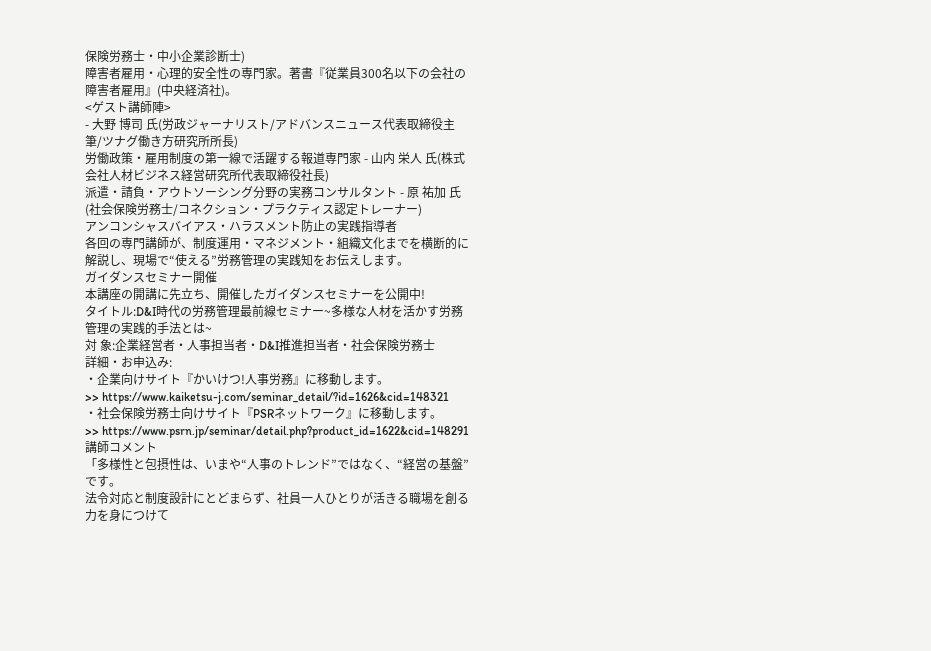保険労務士・中小企業診断士)
障害者雇用・心理的安全性の専門家。著書『従業員300名以下の会社の障害者雇用』(中央経済社)。
<ゲスト講師陣>
- 大野 博司 氏(労政ジャーナリスト/アドバンスニュース代表取締役主筆/ツナグ働き方研究所所長)
労働政策・雇用制度の第一線で活躍する報道専門家 - 山内 栄人 氏(株式会社人材ビジネス経営研究所代表取締役社長)
派遣・請負・アウトソーシング分野の実務コンサルタント - 原 祐加 氏(社会保険労務士/コネクション・プラクティス認定トレーナー)
アンコンシャスバイアス・ハラスメント防止の実践指導者
各回の専門講師が、制度運用・マネジメント・組織文化までを横断的に解説し、現場で“使える”労務管理の実践知をお伝えします。
ガイダンスセミナー開催
本講座の開講に先立ち、開催したガイダンスセミナーを公開中!
タイトル:D&I時代の労務管理最前線セミナー~多様な人材を活かす労務管理の実践的手法とは~
対 象:企業経営者・人事担当者・D&I推進担当者・社会保険労務士
詳細・お申込み:
・企業向けサイト『かいけつ!人事労務』に移動します。
>> https://www.kaiketsu-j.com/seminar_detail/?id=1626&cid=148321
・社会保険労務士向けサイト『PSRネットワーク』に移動します。
>> https://www.psrn.jp/seminar/detail.php?product_id=1622&cid=148291
講師コメント
「多様性と包摂性は、いまや“人事のトレンド”ではなく、“経営の基盤”です。
法令対応と制度設計にとどまらず、社員一人ひとりが活きる職場を創る力を身につけて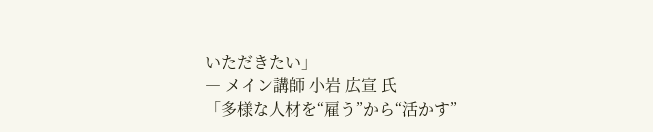いただきたい」
― メイン講師 小岩 広宣 氏
「多様な人材を“雇う”から“活かす”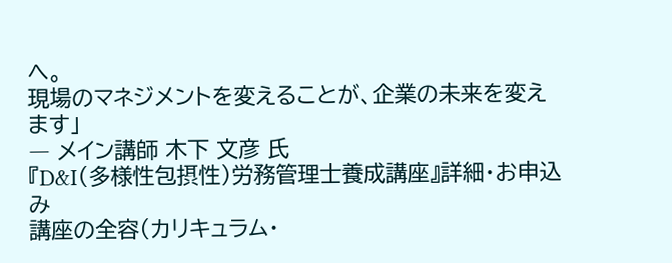へ。
現場のマネジメントを変えることが、企業の未来を変えます」
― メイン講師 木下 文彦 氏
『D&I(多様性包摂性)労務管理士養成講座』詳細・お申込み
講座の全容(カリキュラム・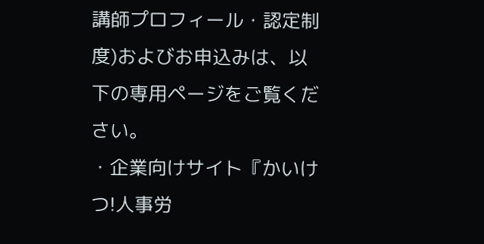講師プロフィール・認定制度)およびお申込みは、以下の専用ページをご覧ください。
・企業向けサイト『かいけつ!人事労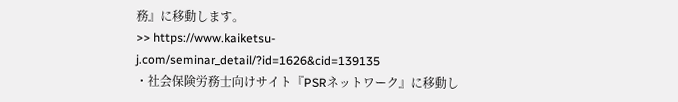務』に移動します。
>> https://www.kaiketsu-j.com/seminar_detail/?id=1626&cid=139135
・社会保険労務士向けサイト『PSRネットワーク』に移動し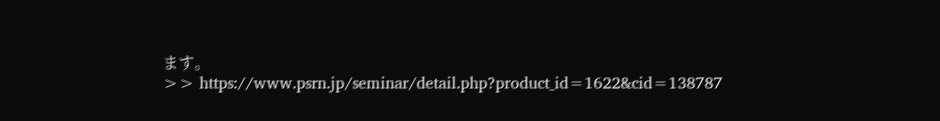ます。
>> https://www.psrn.jp/seminar/detail.php?product_id=1622&cid=138787